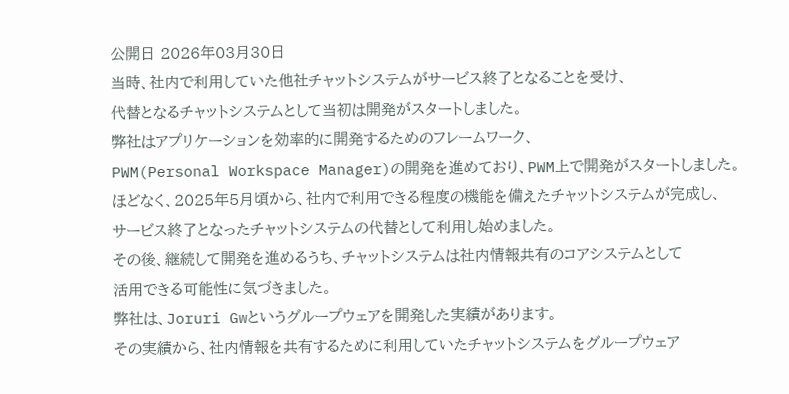公開日 2026年03月30日
当時、社内で利用していた他社チャットシステムがサービス終了となることを受け、
代替となるチャットシステムとして当初は開発がスタートしました。
弊社はアプリケーションを効率的に開発するためのフレームワーク、
PWM(Personal Workspace Manager)の開発を進めており、PWM上で開発がスタートしました。
ほどなく、2025年5月頃から、社内で利用できる程度の機能を備えたチャットシステムが完成し、
サービス終了となったチャットシステムの代替として利用し始めました。
その後、継続して開発を進めるうち、チャットシステムは社内情報共有のコアシステムとして
活用できる可能性に気づきました。
弊社は、Joruri Gwというグループウェアを開発した実績があります。
その実績から、社内情報を共有するために利用していたチャットシステムをグループウェア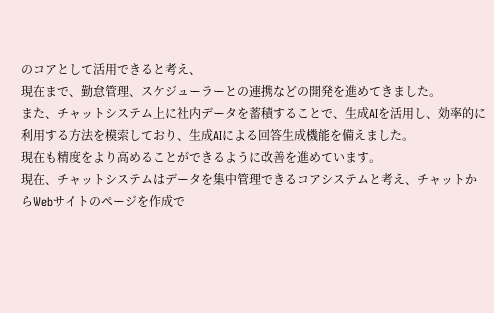のコアとして活用できると考え、
現在まで、勤怠管理、スケジューラーとの連携などの開発を進めてきました。
また、チャットシステム上に社内データを蓄積することで、生成AIを活用し、効率的に利用する方法を模索しており、生成AIによる回答生成機能を備えました。
現在も精度をより高めることができるように改善を進めています。
現在、チャットシステムはデータを集中管理できるコアシステムと考え、チャットからWebサイトのページを作成で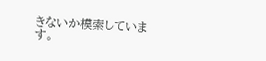きないか模索しています。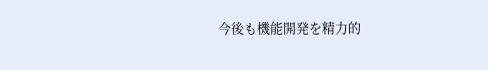今後も機能開発を精力的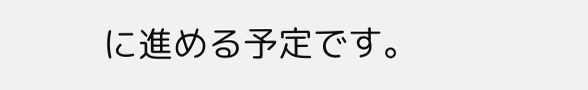に進める予定です。